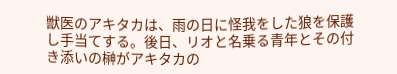獣医のアキタカは、雨の日に怪我をした狼を保護し手当てする。後日、リオと名乗る青年とその付き添いの榊がアキタカの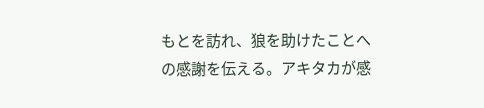もとを訪れ、狼を助けたことへの感謝を伝える。アキタカが感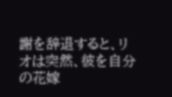謝を辞退すると、リオは突然、彼を自分の花嫁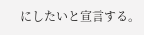にしたいと宣言する。